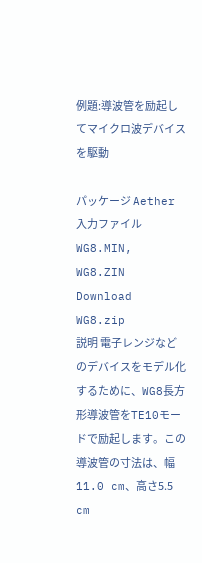例題:導波管を励起してマイクロ波デバイスを駆動

パッケージ Aether
入力ファイル WG8.MIN, WG8.ZIN
Download WG8.zip
説明 電子レンジなどのデバイスをモデル化するために、WG8長方形導波管をTE10モードで励起します。この導波管の寸法は、幅11.0 cm、高さ5.5 cm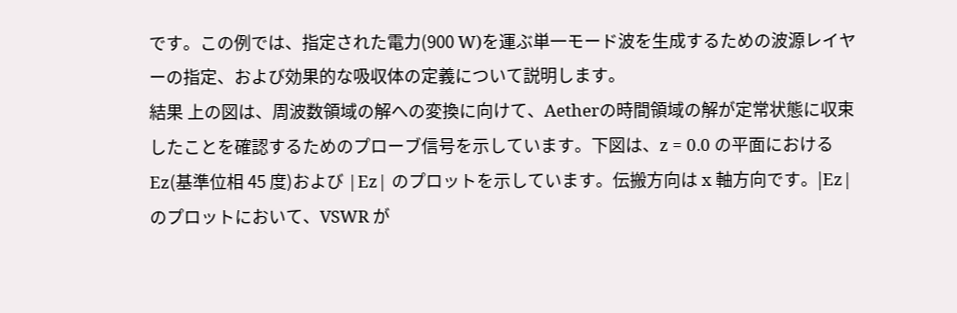です。この例では、指定された電力(900 W)を運ぶ単一モード波を生成するための波源レイヤーの指定、および効果的な吸収体の定義について説明します。
結果 上の図は、周波数領域の解への変換に向けて、Aetherの時間領域の解が定常状態に収束したことを確認するためのプローブ信号を示しています。下図は、z = 0.0 の平面における Ez(基準位相 45 度)および |Ez| のプロットを示しています。伝搬方向は x 軸方向です。|Ez| のプロットにおいて、VSWR が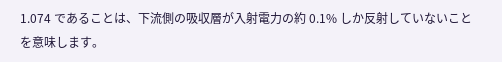1.074 であることは、下流側の吸収層が入射電力の約 0.1% しか反射していないことを意味します。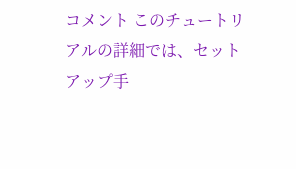コメント このチュートリアルの詳細では、セットアップ手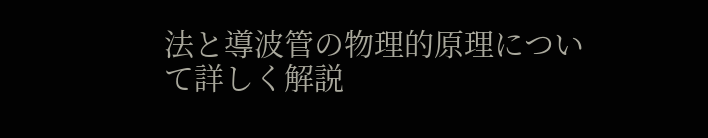法と導波管の物理的原理について詳しく解説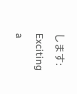します: Exciting a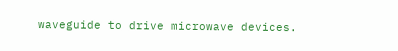waveguide to drive microwave devices.